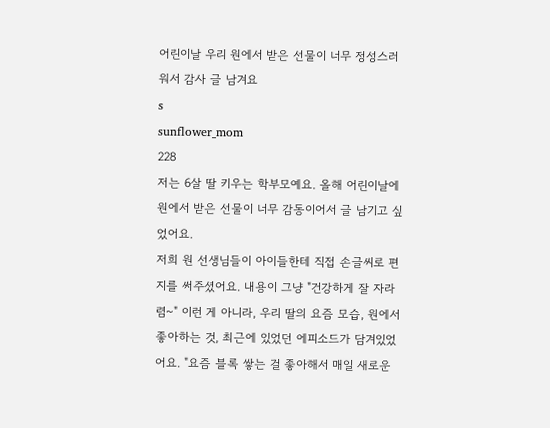어린이날 우리 원에서 받은 선물이 너무 정성스러워서 감사 글 남겨요
s
sunflower_mom
228
저는 6살 딸 키우는 학부모예요. 올해 어린이날에 원에서 받은 선물이 너무 감동이어서 글 남기고 싶었어요.
저희 원 선생님들이 아이들한테 직접 손글씨로 편지를 써주셨어요. 내용이 그냥 "건강하게 잘 자라렴~" 이런 게 아니라, 우리 딸의 요즘 모습, 원에서 좋아하는 것, 최근에 있었던 에피소드가 담겨있었어요. "요즘 블록 쌓는 걸 좋아해서 매일 새로운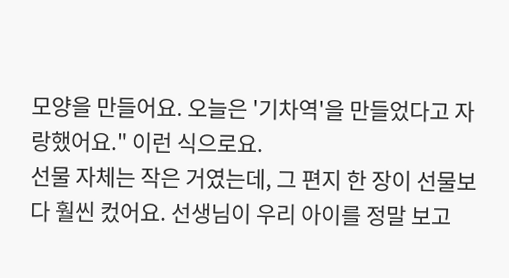모양을 만들어요. 오늘은 '기차역'을 만들었다고 자랑했어요." 이런 식으로요.
선물 자체는 작은 거였는데, 그 편지 한 장이 선물보다 훨씬 컸어요. 선생님이 우리 아이를 정말 보고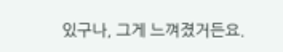있구나, 그게 느껴졌거든요.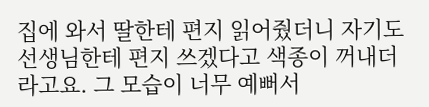집에 와서 딸한테 편지 읽어줬더니 자기도 선생님한테 편지 쓰겠다고 색종이 꺼내더라고요. 그 모습이 너무 예뻐서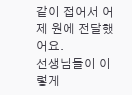같이 접어서 어제 원에 전달했어요.
선생님들이 이렇게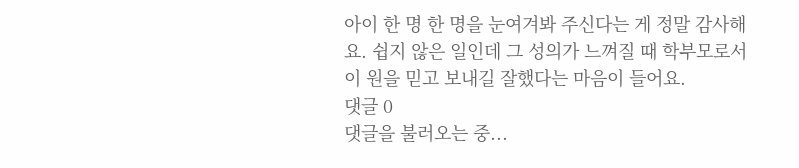아이 한 명 한 명을 눈여겨봐 주신다는 게 정말 감사해요. 쉽지 않은 일인데 그 성의가 느껴질 때 학부모로서 이 원을 믿고 보내길 잘했다는 마음이 들어요.
댓글 0
댓글을 불러오는 중...